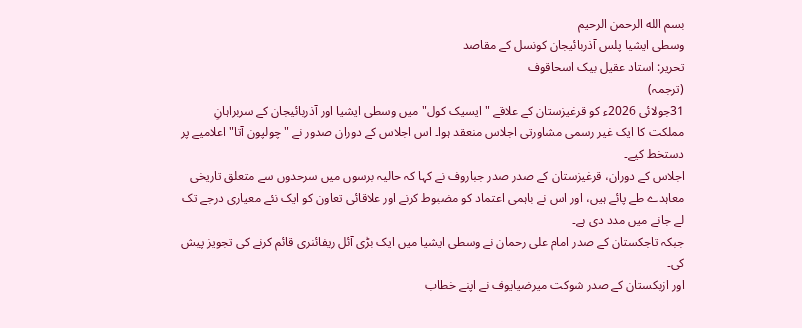بسم الله الرحمن الرحيم
وسطی ایشیا پلس آذربائیجان کونسل کے مقاصد
تحریر: استاد عقیل بیک اسحاقوف
(ترجمہ)
31جولائی 2026ء کو قرغیزستان کے علاقے "ایسیک کول" میں وسطی ایشیا اور آذربائیجان کے سربراہانِ مملکت کا ایک غیر رسمی مشاورتی اجلاس منعقد ہوا۔ اس اجلاس کے دوران صدور نے "چولپون آتا" اعلامیے پر دستخط کیے۔
اجلاس کے دوران، قرغیزستان کے صدر صدر جباروف نے کہا کہ حالیہ برسوں میں سرحدوں سے متعلق تاریخی معاہدے طے پائے ہیں، اور اس نے باہمی اعتماد کو مضبوط کرنے اور علاقائی تعاون کو ایک نئے معیاری درجے تک لے جانے میں مدد دی ہے۔
جبکہ تاجکستان کے صدر امام علی رحمان نے وسطی ایشیا میں ایک بڑی آئل ریفائنری قائم کرنے کی تجویز پیش کی۔
اور ازبکستان کے صدر شوکت میرضیایوف نے اپنے خطاب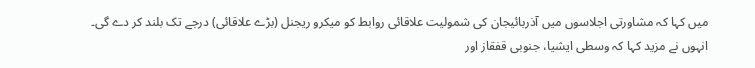میں کہا کہ مشاورتی اجلاسوں میں آذربائیجان کی شمولیت علاقائی روابط کو میکرو ریجنل (بڑے علاقائی) درجے تک بلند کر دے گی۔ انہوں نے مزید کہا کہ وسطی ایشیا، جنوبی قفقاز اور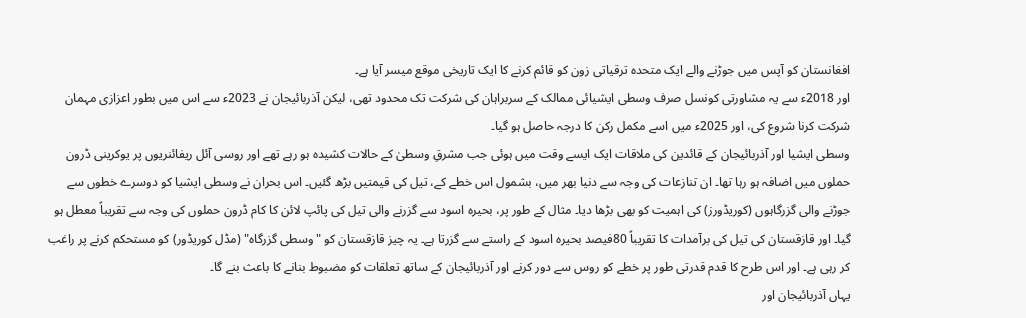افغانستان کو آپس میں جوڑنے والے ایک متحدہ ترقیاتی زون کو قائم کرنے کا ایک تاریخی موقع میسر آیا ہے۔
اور 2018ء سے یہ مشاورتی کونسل صرف وسطی ایشیائی ممالک کے سربراہان کی شرکت تک محدود تھی، لیکن آذربائیجان نے 2023ء سے اس میں بطور اعزازی مہمان شرکت کرنا شروع کی، اور 2025ء میں اسے مکمل رکن کا درجہ حاصل ہو گیا۔
وسطی ایشیا اور آذربائیجان کے قائدین کی ملاقات ایک ایسے وقت میں ہوئی جب مشرقِ وسطیٰ کے حالات کشیدہ ہو رہے تھے اور روسی آئل ریفائنریوں پر یوکرینی ڈرون حملوں میں اضافہ ہو رہا تھا۔ ان تنازعات کی وجہ سے دنیا بھر میں، بشمول اس خطے کے، تیل کی قیمتیں بڑھ گئیں۔ اس بحران نے وسطی ایشیا کو دوسرے خطوں سے جوڑنے والی گزرگاہوں (کوریڈورز) کی اہمیت کو بھی بڑھا دیا۔ مثال کے طور پر، بحیرہ اسود سے گزرنے والی تیل کی پائپ لائن کا کام ڈرون حملوں کی وجہ سے تقریباً معطل ہو گیا۔ اور قازقستان کی تیل کی برآمدات کا تقریباً 80فیصد بحیرہ اسود کے راستے سے گزرتا ہے۔ یہ چیز قازقستان کو "وسطی گزرگاہ" (مڈل کوریڈور) کو مستحکم کرنے پر راغب کر رہی ہے۔ اور اس طرح کا قدم قدرتی طور پر خطے کو روس سے دور کرنے اور آذربائیجان کے ساتھ تعلقات کو مضبوط بنانے کا باعث بنے گا۔
یہاں آذربائیجان اور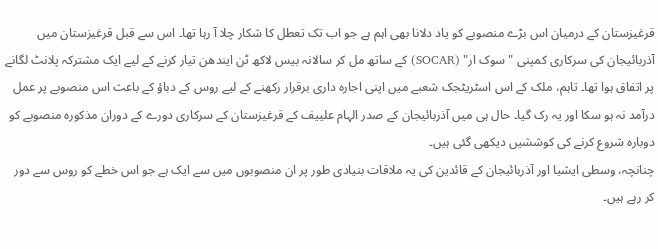قرغیزستان کے درمیان اس بڑے منصوبے کو یاد دلانا بھی اہم ہے جو اب تک تعطل کا شکار چلا آ رہا تھا۔ اس سے قبل قرغیزستان میں آذربائیجان کی سرکاری کمپنی "سوک ار" (SOCAR) کے ساتھ مل کر سالانہ بیس لاکھ ٹن ایندھن تیار کرنے کے لیے ایک مشترکہ پلانٹ لگانے پر اتفاق ہوا تھا۔ تاہم، ملک کے اس اسٹریٹجک شعبے میں اپنی اجارہ داری برقرار رکھنے کے لیے روس کے دباؤ کے باعث اس منصوبے پر عمل درآمد نہ ہو سکا اور یہ رک گیا۔ حال ہی میں آذربائیجان کے صدر الہام علییف کے قرغیزستان کے سرکاری دورے کے دوران مذکورہ منصوبے کو دوبارہ شروع کرنے کی کوششیں دیکھی گئی ہیں۔
چنانچہ، وسطی ایشیا اور آذربائیجان کے قائدین کی یہ ملاقات بنیادی طور پر ان منصوبوں میں سے ایک ہے جو اس خطے کو روس سے دور کر رہے ہیں۔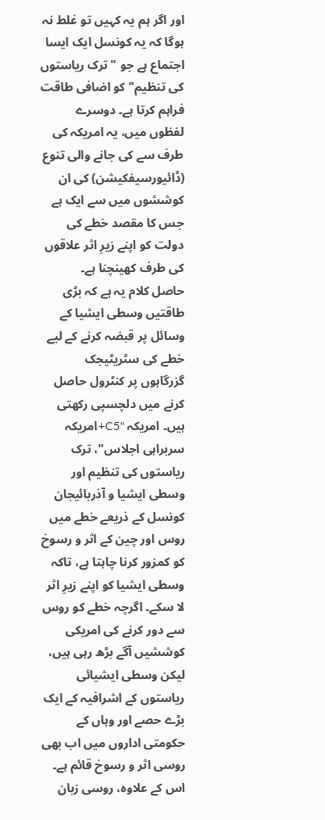اور اگر ہم یہ کہیں تو غلط نہ ہوگا کہ یہ کونسل ایک ایسا اجتماع ہے جو "ترک ریاستوں کی تنظیم" کو اضافی طاقت فراہم کرتا ہے۔ دوسرے لفظوں میں، یہ امریکہ کی طرف سے کی جانے والی تنوع (ڈائیورسیفکیشن) کی ان کوششوں میں سے ایک ہے جس کا مقصد خطے کی دولت کو اپنے زیرِ اثر علاقوں کی طرف کھینچنا ہے۔
حاصل کلام یہ ہے کہ بڑی طاقتیں وسطی ایشیا کے وسائل پر قبضہ کرنے کے لیے خطے کی سٹریٹیجک گزرگاہوں پر کنٹرول حاصل کرنے میں دلچسپی رکھتی ہیں۔ امریکہ "C5+امریکہ سربراہی اجلاس"، ترک ریاستوں کی تنظیم اور وسطی ایشیا و آذربائیجان کونسل کے ذریعے خطے میں روس اور چین کے اثر و رسوخ کو کمزور کرنا چاہتا ہے، تاکہ وسطی ایشیا کو اپنے زیرِ اثر لا سکے۔ اگرچہ خطے کو روس سے دور کرنے کی امریکی کوششیں آگے بڑھ رہی ہیں، لیکن وسطی ایشیائی ریاستوں کے اشرافیہ کے ایک بڑے حصے اور وہاں کے حکومتی اداروں میں اب بھی روسی اثر و رسوخ قائم ہے۔ اس کے علاوہ، روسی زبان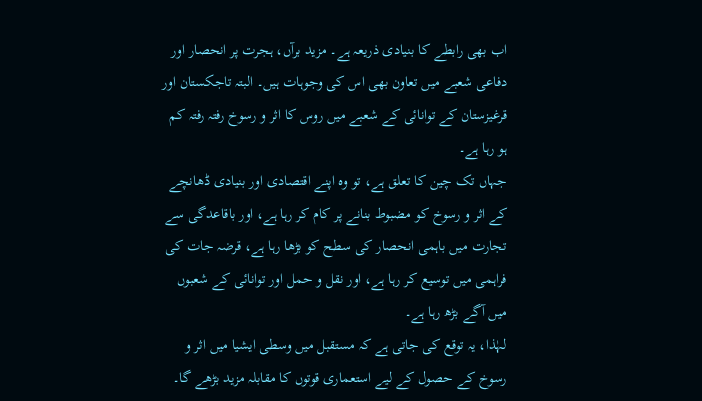اب بھی رابطے کا بنیادی ذریعہ ہے۔ مزید برآں، ہجرت پر انحصار اور دفاعی شعبے میں تعاون بھی اس کی وجوہات ہیں۔ البتہ تاجکستان اور قرغیزستان کے توانائی کے شعبے میں روس کا اثر و رسوخ رفتہ رفتہ کم ہو رہا ہے۔
جہاں تک چین کا تعلق ہے، تو وہ اپنے اقتصادی اور بنیادی ڈھانچے کے اثر و رسوخ کو مضبوط بنانے پر کام کر رہا ہے، اور باقاعدگی سے تجارت میں باہمی انحصار کی سطح کو بڑھا رہا ہے، قرضہ جات کی فراہمی میں توسیع کر رہا ہے، اور نقل و حمل اور توانائی کے شعبوں میں آگے بڑھ رہا ہے۔
لہٰذا، یہ توقع کی جاتی ہے کہ مستقبل میں وسطی ایشیا میں اثر و رسوخ کے حصول کے لیے استعماری قوتوں کا مقابلہ مزید بڑھے گا۔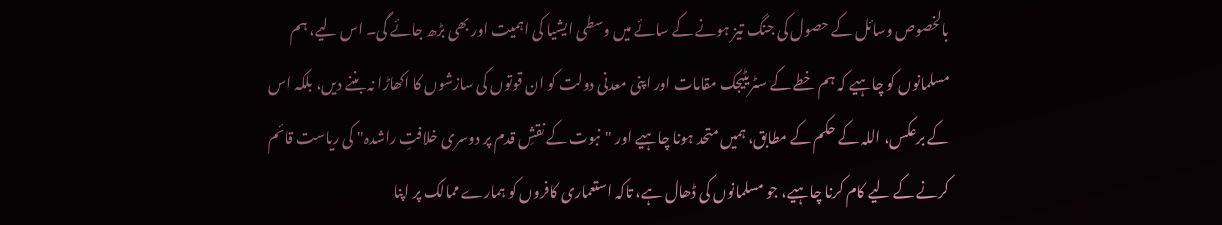بالخصوص وسائل کے حصول کی جنگ تیز ہونے کے سائے میں وسطی ایشیا کی اہمیت اور بھی بڑھ جائے گی۔ اس لیے، ہم مسلمانوں کو چاہیے کہ ہم خطے کے سٹریٹیجک مقامات اور اپنی معدنی دولت کو ان قوتوں کی سازشوں کا اکھاڑا نہ بننے دیں، بلکہ اس کے برعکس، اللہ کے حکم کے مطابق، ہمیں متحد ہونا چاہیے اور "نبوت کے نقشِ قدم پر دوسری خلافتِ راشدہ" کی ریاست قائم کرنے کے لیے کام کرنا چاہیے، جو مسلمانوں کی ڈھال ہے، تاکہ استعماری کافروں کو ہمارے ممالک پر اپنا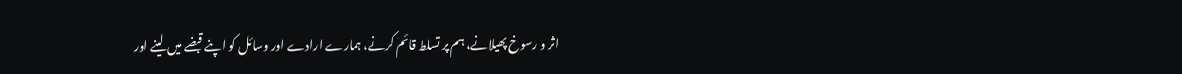اثر و رسوخ پھیلانے، ہم پر تسلط قائم کرنے، ہمارے ارادے اور وسائل کو اپنے قبضے میں لینے اور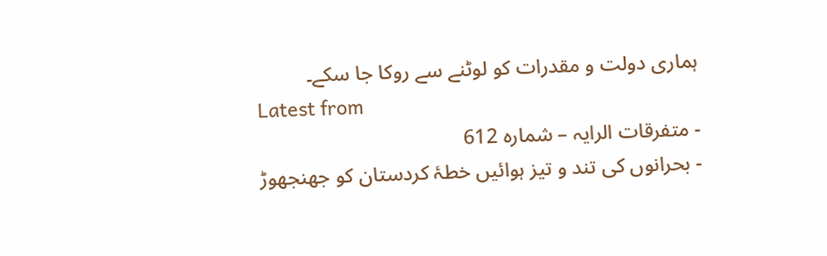ہماری دولت و مقدرات کو لوٹنے سے روکا جا سکے۔
Latest from
- متفرقات الرايہ – شمارہ 612
- بحرانوں کی تند و تیز ہوائیں خطۂ کردستان کو جھنجھوڑ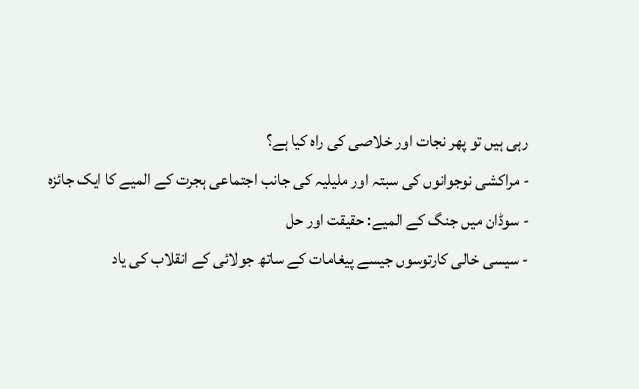رہی ہیں تو پھر نجات اور خلاصی کی راہ کیا ہے؟
- مراکشی نوجوانوں کی سبتہ اور ملیلیہ کی جانب اجتماعی ہجرت کے المیے کا ایک جائزہ
- سوڈان میں جنگ کے المیے: حقیقت اور حل
- سیسی خالی کارتوسوں جیسے پیغامات کے ساتھ جولائی کے انقلاب کی یاد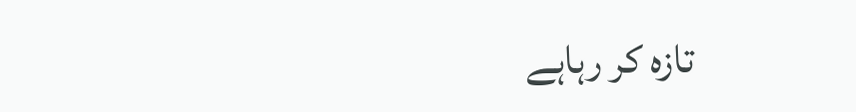تازہ کر رہاہے